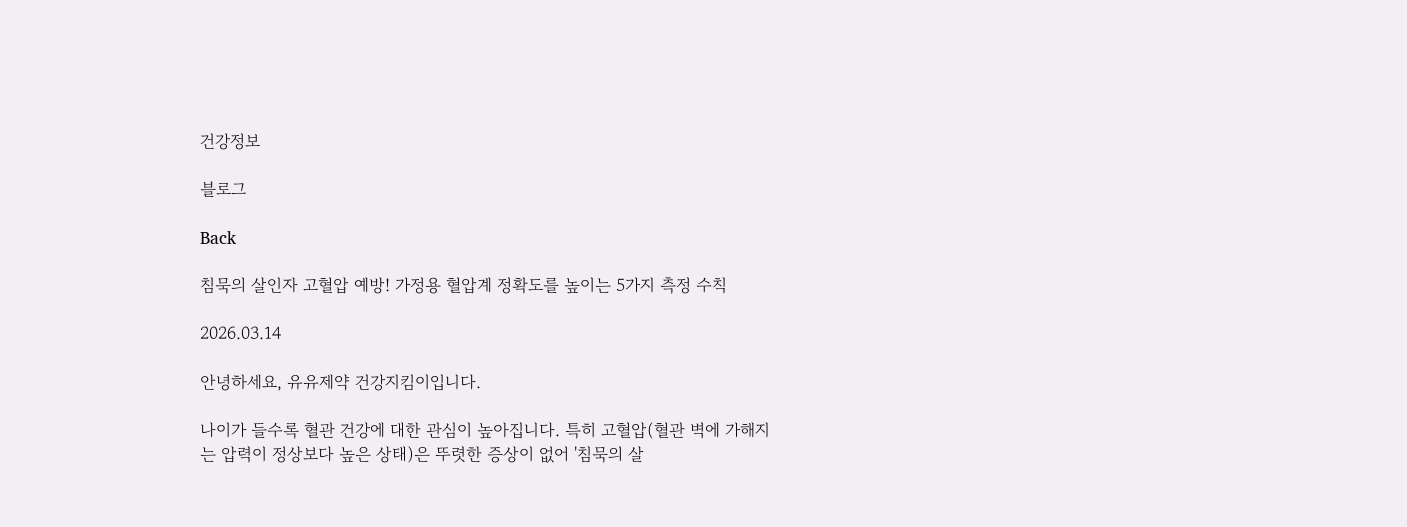건강정보

블로그

Back

침묵의 살인자 고혈압 예방! 가정용 혈압계 정확도를 높이는 5가지 측정 수칙

2026.03.14

안녕하세요, 유유제약 건강지킴이입니다.

나이가 들수록 혈관 건강에 대한 관심이 높아집니다. 특히 고혈압(혈관 벽에 가해지는 압력이 정상보다 높은 상태)은 뚜렷한 증상이 없어 '침묵의 살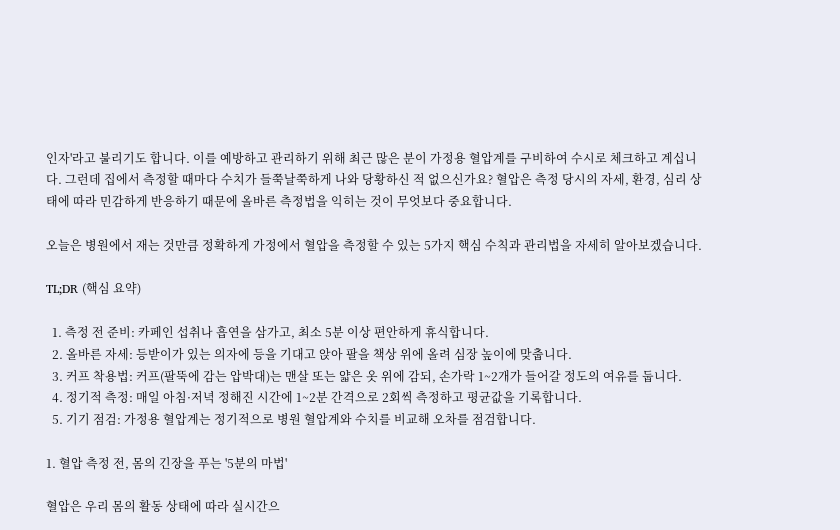인자'라고 불리기도 합니다. 이를 예방하고 관리하기 위해 최근 많은 분이 가정용 혈압계를 구비하여 수시로 체크하고 계십니다. 그런데 집에서 측정할 때마다 수치가 들쭉날쭉하게 나와 당황하신 적 없으신가요? 혈압은 측정 당시의 자세, 환경, 심리 상태에 따라 민감하게 반응하기 때문에 올바른 측정법을 익히는 것이 무엇보다 중요합니다.

오늘은 병원에서 재는 것만큼 정확하게 가정에서 혈압을 측정할 수 있는 5가지 핵심 수칙과 관리법을 자세히 알아보겠습니다.

TL;DR (핵심 요약)

  1. 측정 전 준비: 카페인 섭취나 흡연을 삼가고, 최소 5분 이상 편안하게 휴식합니다.
  2. 올바른 자세: 등받이가 있는 의자에 등을 기대고 앉아 팔을 책상 위에 올려 심장 높이에 맞춥니다.
  3. 커프 착용법: 커프(팔뚝에 감는 압박대)는 맨살 또는 얇은 옷 위에 감되, 손가락 1~2개가 들어갈 정도의 여유를 둡니다.
  4. 정기적 측정: 매일 아침·저녁 정해진 시간에 1~2분 간격으로 2회씩 측정하고 평균값을 기록합니다.
  5. 기기 점검: 가정용 혈압계는 정기적으로 병원 혈압계와 수치를 비교해 오차를 점검합니다.

1. 혈압 측정 전, 몸의 긴장을 푸는 '5분의 마법'

혈압은 우리 몸의 활동 상태에 따라 실시간으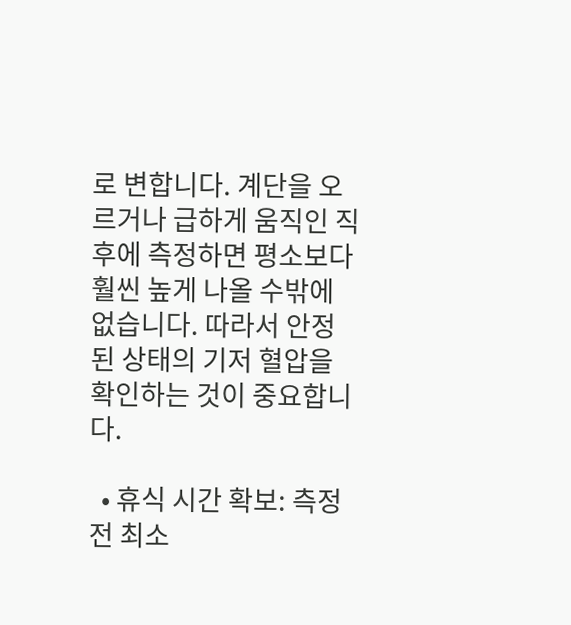로 변합니다. 계단을 오르거나 급하게 움직인 직후에 측정하면 평소보다 훨씬 높게 나올 수밖에 없습니다. 따라서 안정된 상태의 기저 혈압을 확인하는 것이 중요합니다.

  • 휴식 시간 확보: 측정 전 최소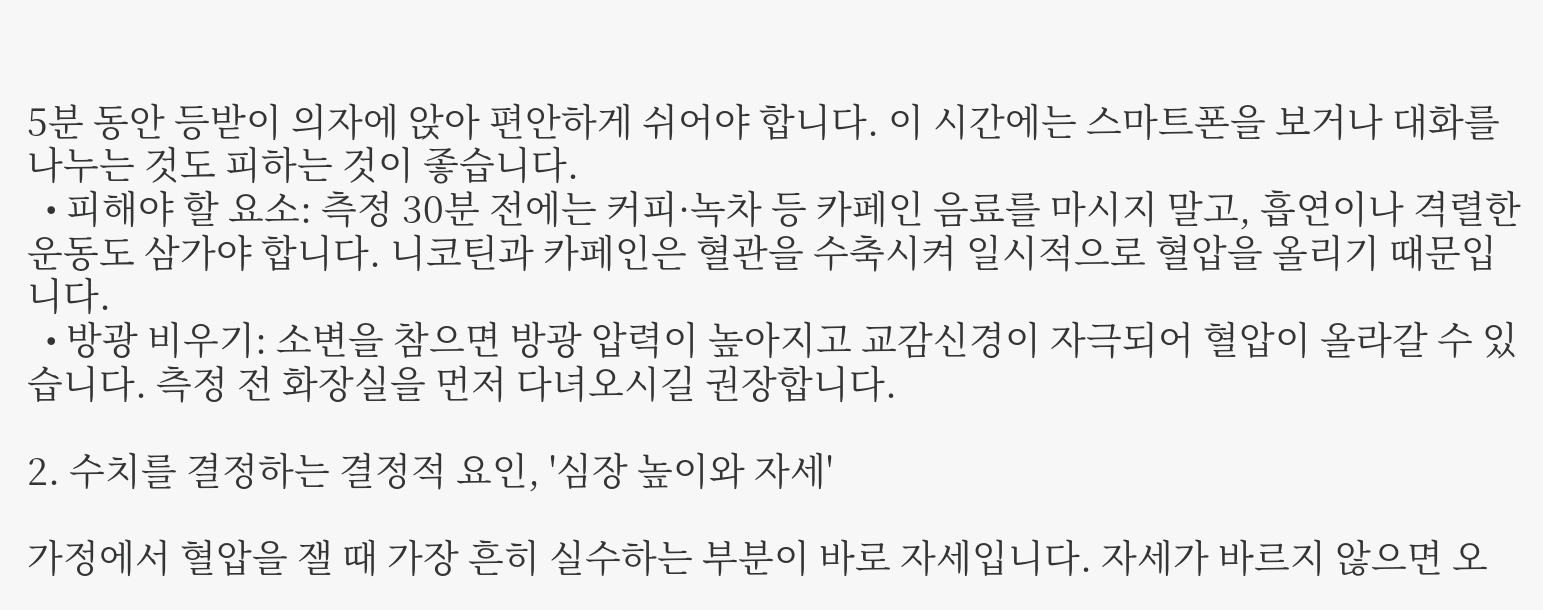5분 동안 등받이 의자에 앉아 편안하게 쉬어야 합니다. 이 시간에는 스마트폰을 보거나 대화를 나누는 것도 피하는 것이 좋습니다.
  • 피해야 할 요소: 측정 30분 전에는 커피·녹차 등 카페인 음료를 마시지 말고, 흡연이나 격렬한 운동도 삼가야 합니다. 니코틴과 카페인은 혈관을 수축시켜 일시적으로 혈압을 올리기 때문입니다.
  • 방광 비우기: 소변을 참으면 방광 압력이 높아지고 교감신경이 자극되어 혈압이 올라갈 수 있습니다. 측정 전 화장실을 먼저 다녀오시길 권장합니다.

2. 수치를 결정하는 결정적 요인, '심장 높이와 자세'

가정에서 혈압을 잴 때 가장 흔히 실수하는 부분이 바로 자세입니다. 자세가 바르지 않으면 오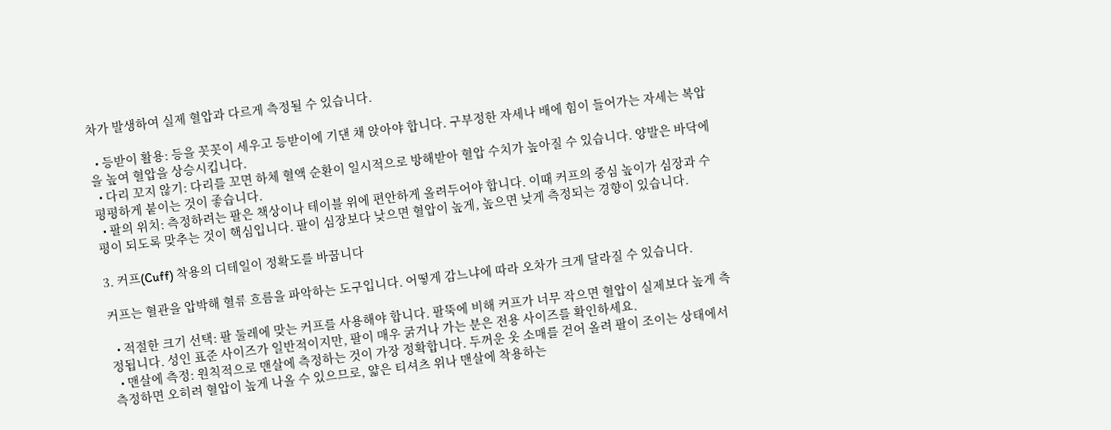차가 발생하여 실제 혈압과 다르게 측정될 수 있습니다.

  • 등받이 활용: 등을 꼿꼿이 세우고 등받이에 기댄 채 앉아야 합니다. 구부정한 자세나 배에 힘이 들어가는 자세는 복압을 높여 혈압을 상승시킵니다.
  • 다리 꼬지 않기: 다리를 꼬면 하체 혈액 순환이 일시적으로 방해받아 혈압 수치가 높아질 수 있습니다. 양발은 바닥에 평평하게 붙이는 것이 좋습니다.
  • 팔의 위치: 측정하려는 팔은 책상이나 테이블 위에 편안하게 올려두어야 합니다. 이때 커프의 중심 높이가 심장과 수평이 되도록 맞추는 것이 핵심입니다. 팔이 심장보다 낮으면 혈압이 높게, 높으면 낮게 측정되는 경향이 있습니다.

3. 커프(Cuff) 착용의 디테일이 정확도를 바꿉니다

커프는 혈관을 압박해 혈류 흐름을 파악하는 도구입니다. 어떻게 감느냐에 따라 오차가 크게 달라질 수 있습니다.

  • 적절한 크기 선택: 팔 둘레에 맞는 커프를 사용해야 합니다. 팔뚝에 비해 커프가 너무 작으면 혈압이 실제보다 높게 측정됩니다. 성인 표준 사이즈가 일반적이지만, 팔이 매우 굵거나 가는 분은 전용 사이즈를 확인하세요.
  • 맨살에 측정: 원칙적으로 맨살에 측정하는 것이 가장 정확합니다. 두꺼운 옷 소매를 걷어 올려 팔이 조이는 상태에서 측정하면 오히려 혈압이 높게 나올 수 있으므로, 얇은 티셔츠 위나 맨살에 착용하는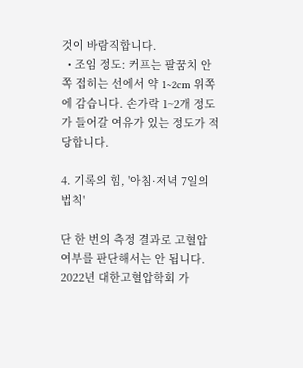것이 바람직합니다.
  • 조임 정도: 커프는 팔꿈치 안쪽 접히는 선에서 약 1~2cm 위쪽에 감습니다. 손가락 1~2개 정도가 들어갈 여유가 있는 정도가 적당합니다.

4. 기록의 힘, '아침·저녁 7일의 법칙'

단 한 번의 측정 결과로 고혈압 여부를 판단해서는 안 됩니다. 2022년 대한고혈압학회 가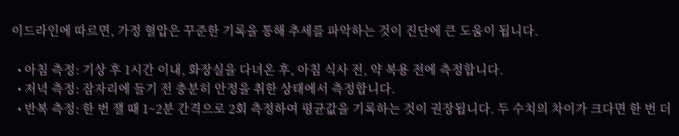이드라인에 따르면, 가정 혈압은 꾸준한 기록을 통해 추세를 파악하는 것이 진단에 큰 도움이 됩니다.

  • 아침 측정: 기상 후 1시간 이내, 화장실을 다녀온 후, 아침 식사 전, 약 복용 전에 측정합니다.
  • 저녁 측정: 잠자리에 들기 전 충분히 안정을 취한 상태에서 측정합니다.
  • 반복 측정: 한 번 잴 때 1~2분 간격으로 2회 측정하여 평균값을 기록하는 것이 권장됩니다. 두 수치의 차이가 크다면 한 번 더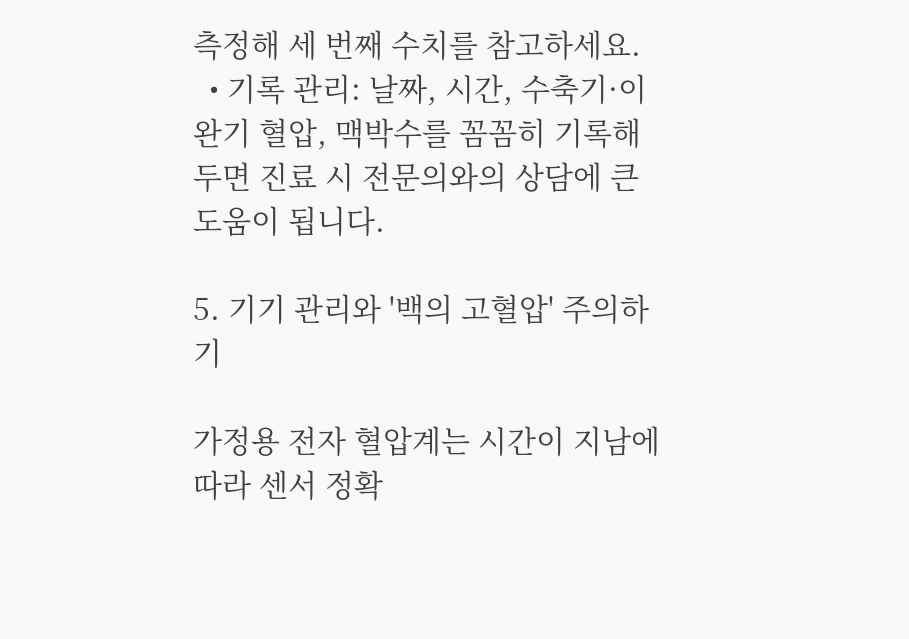측정해 세 번째 수치를 참고하세요.
  • 기록 관리: 날짜, 시간, 수축기·이완기 혈압, 맥박수를 꼼꼼히 기록해 두면 진료 시 전문의와의 상담에 큰 도움이 됩니다.

5. 기기 관리와 '백의 고혈압' 주의하기

가정용 전자 혈압계는 시간이 지남에 따라 센서 정확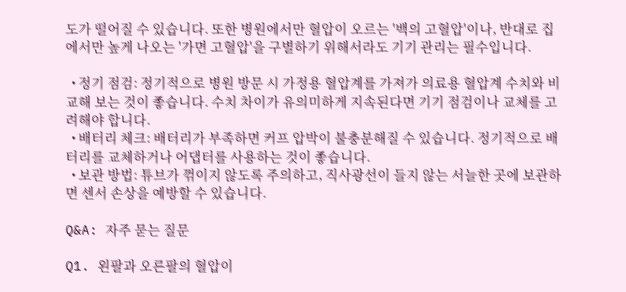도가 떨어질 수 있습니다. 또한 병원에서만 혈압이 오르는 '백의 고혈압'이나, 반대로 집에서만 높게 나오는 '가면 고혈압'을 구별하기 위해서라도 기기 관리는 필수입니다.

  • 정기 점검: 정기적으로 병원 방문 시 가정용 혈압계를 가져가 의료용 혈압계 수치와 비교해 보는 것이 좋습니다. 수치 차이가 유의미하게 지속된다면 기기 점검이나 교체를 고려해야 합니다.
  • 배터리 체크: 배터리가 부족하면 커프 압박이 불충분해질 수 있습니다. 정기적으로 배터리를 교체하거나 어댑터를 사용하는 것이 좋습니다.
  • 보관 방법: 튜브가 꺾이지 않도록 주의하고, 직사광선이 들지 않는 서늘한 곳에 보관하면 센서 손상을 예방할 수 있습니다.

Q&A: 자주 묻는 질문

Q1. 왼팔과 오른팔의 혈압이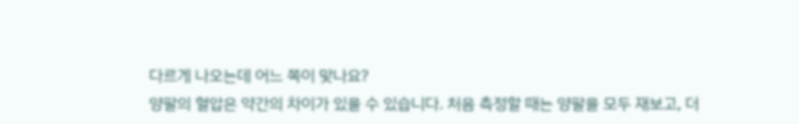다르게 나오는데 어느 쪽이 맞나요?
양팔의 혈압은 약간의 차이가 있을 수 있습니다. 처음 측정할 때는 양팔을 모두 재보고, 더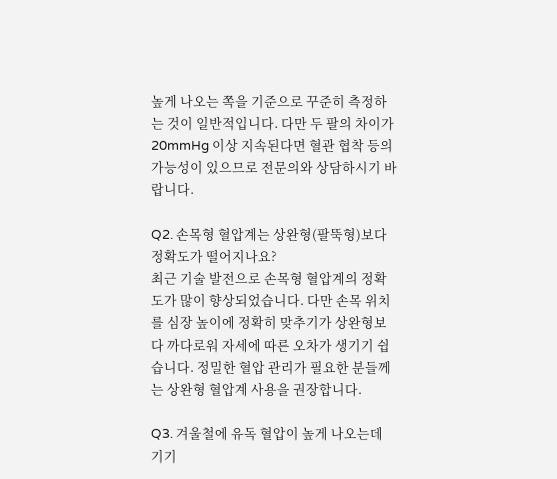높게 나오는 쪽을 기준으로 꾸준히 측정하는 것이 일반적입니다. 다만 두 팔의 차이가 20mmHg 이상 지속된다면 혈관 협착 등의 가능성이 있으므로 전문의와 상담하시기 바랍니다.

Q2. 손목형 혈압계는 상완형(팔뚝형)보다 정확도가 떨어지나요?
최근 기술 발전으로 손목형 혈압계의 정확도가 많이 향상되었습니다. 다만 손목 위치를 심장 높이에 정확히 맞추기가 상완형보다 까다로워 자세에 따른 오차가 생기기 쉽습니다. 정밀한 혈압 관리가 필요한 분들께는 상완형 혈압계 사용을 권장합니다.

Q3. 겨울철에 유독 혈압이 높게 나오는데 기기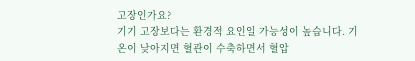고장인가요?
기기 고장보다는 환경적 요인일 가능성이 높습니다. 기온이 낮아지면 혈관이 수축하면서 혈압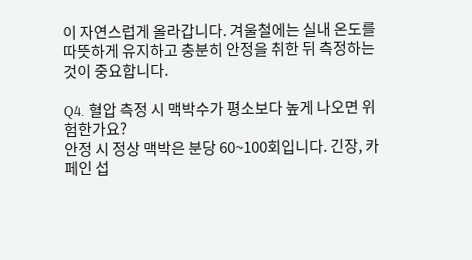이 자연스럽게 올라갑니다. 겨울철에는 실내 온도를 따뜻하게 유지하고 충분히 안정을 취한 뒤 측정하는 것이 중요합니다.

Q4. 혈압 측정 시 맥박수가 평소보다 높게 나오면 위험한가요?
안정 시 정상 맥박은 분당 60~100회입니다. 긴장, 카페인 섭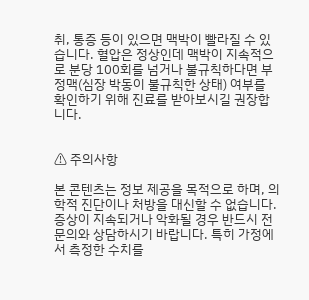취, 통증 등이 있으면 맥박이 빨라질 수 있습니다. 혈압은 정상인데 맥박이 지속적으로 분당 100회를 넘거나 불규칙하다면 부정맥(심장 박동이 불규칙한 상태) 여부를 확인하기 위해 진료를 받아보시길 권장합니다.


⚠ 주의사항

본 콘텐츠는 정보 제공을 목적으로 하며, 의학적 진단이나 처방을 대신할 수 없습니다.
증상이 지속되거나 악화될 경우 반드시 전문의와 상담하시기 바랍니다. 특히 가정에서 측정한 수치를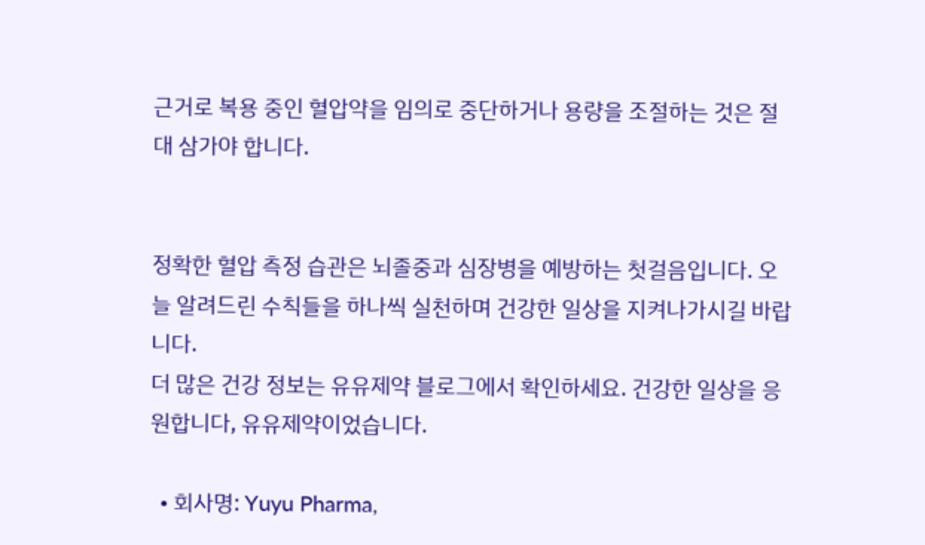근거로 복용 중인 혈압약을 임의로 중단하거나 용량을 조절하는 것은 절대 삼가야 합니다.


정확한 혈압 측정 습관은 뇌졸중과 심장병을 예방하는 첫걸음입니다. 오늘 알려드린 수칙들을 하나씩 실천하며 건강한 일상을 지켜나가시길 바랍니다.
더 많은 건강 정보는 유유제약 블로그에서 확인하세요. 건강한 일상을 응원합니다, 유유제약이었습니다.

  • 회사명: Yuyu Pharma,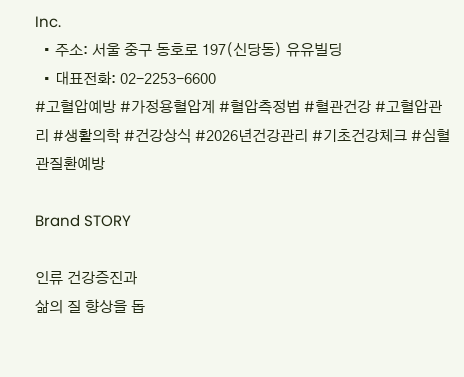Inc.
  • 주소: 서울 중구 동호로 197(신당동) 유유빌딩
  • 대표전화: 02-2253-6600
#고혈압예방 #가정용혈압계 #혈압측정법 #혈관건강 #고혈압관리 #생활의학 #건강상식 #2026년건강관리 #기초건강체크 #심혈관질환예방

Brand STORY

인류 건강증진과
삶의 질 향상을 돕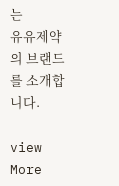는
유유제약
의 브랜드를 소개합니다.

view More